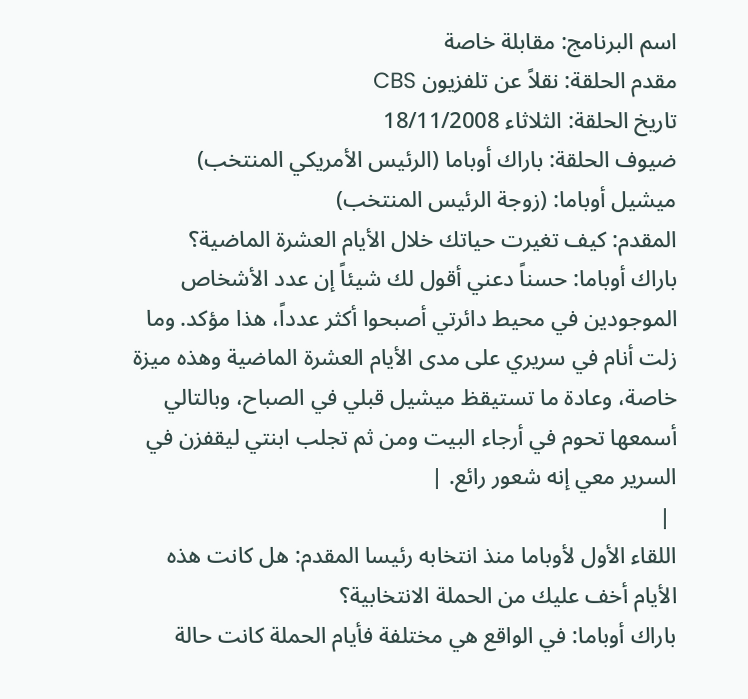اسم البرنامج: مقابلة خاصة
مقدم الحلقة: نقلاً عن تلفزيون CBS
تاريخ الحلقة: الثلاثاء 18/11/2008
ضيوف الحلقة: باراك أوباما (الرئيس الأمريكي المنتخب)
ميشيل أوباما: (زوجة الرئيس المنتخب)
المقدم: كيف تغيرت حياتك خلال الأيام العشرة الماضية؟
باراك أوباما: حسناً دعني أقول لك شيئاً إن عدد الأشخاص الموجودين في محيط دائرتي أصبحوا أكثر عدداً، هذا مؤكد. وما زلت أنام في سريري على مدى الأيام العشرة الماضية وهذه ميزة خاصة، وعادة ما تستيقظ ميشيل قبلي في الصباح، وبالتالي أسمعها تحوم في أرجاء البيت ومن ثم تجلب ابنتي ليقفزن في السرير معي إنه شعور رائع. |
 |
اللقاء الأول لأوباما منذ انتخابه رئيسا المقدم: هل كانت هذه الأيام أخف عليك من الحملة الانتخابية؟
باراك أوباما: في الواقع هي مختلفة فأيام الحملة كانت حالة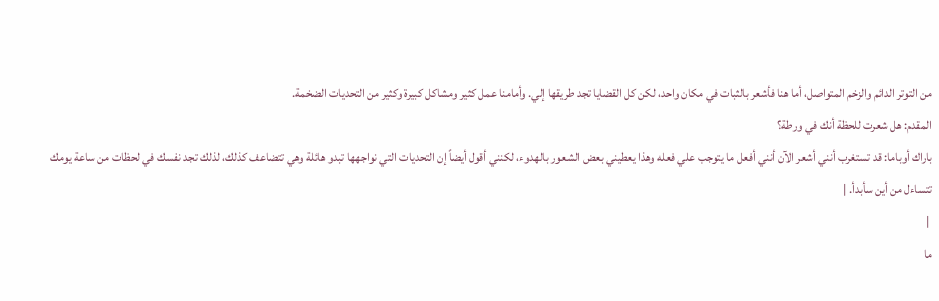من التوتر الدائم والزخم المتواصل، أما هنا فأشعر بالثبات في مكان واحد، لكن كل القضايا تجد طريقها إلي. وأمامنا عمل كثير ومشاكل كبيرة وكثير من التحديات الضخمة.
المقدم: هل شعرت للحظة أنك في ورطة؟
باراك أوباما: قد تستغرب أنني أشعر الآن أنني أفعل ما يتوجب علي فعله وهذا يعطيني بعض الشعور بالهدوء، لكنني أقول أيضاً إن التحديات التي نواجهها تبدو هائلة وهي تتضاعف كذلك، لذلك تجد نفسك في لحظات من ساعة يومك تتساءل من أين سأبدأ. |
 |
ما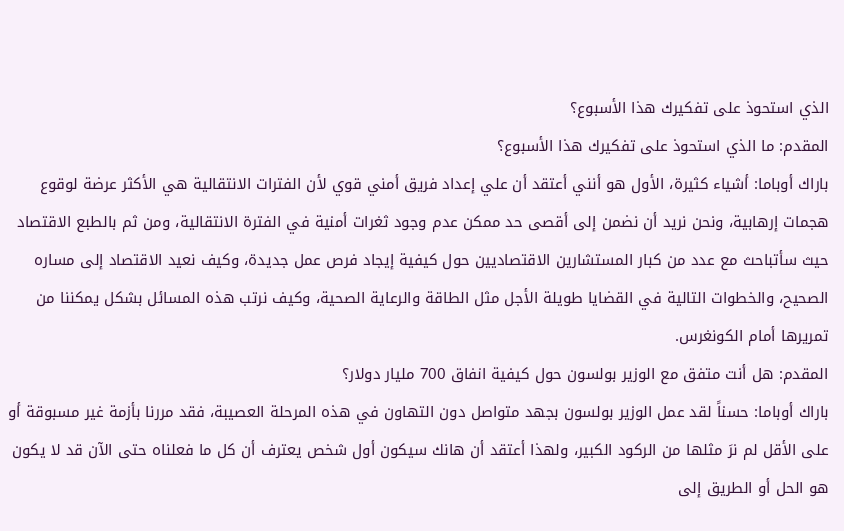الذي استحوذ على تفكيرك هذا الأسبوع؟
المقدم: ما الذي استحوذ على تفكيرك هذا الأسبوع؟
باراك أوباما: أشياء كثيرة، الأول هو أنني أعتقد أن علي إعداد فريق أمني قوي لأن الفترات الانتقالية هي الأكثر عرضة لوقوع هجمات إرهابية، ونحن نريد أن نضمن إلى أقصى حد ممكن عدم وجود ثغرات أمنية في الفترة الانتقالية، ومن ثم بالطبع الاقتصاد حيث سأتباحث مع عدد من كبار المستشارين الاقتصاديين حول كيفية إيجاد فرص عمل جديدة، وكيف نعيد الاقتصاد إلى مساره الصحيح، والخطوات التالية في القضايا طويلة الأجل مثل الطاقة والرعاية الصحية، وكيف نرتب هذه المسائل بشكل يمكننا من تمريرها أمام الكونغرس.
المقدم: هل أنت متفق مع الوزير بولسون حول كيفية انفاق 700 مليار دولار؟
باراك أوباما: حسناً لقد عمل الوزير بولسون بجهد متواصل دون التهاون في هذه المرحلة العصيبة، فقد مررنا بأزمة غير مسبوقة أو على الأقل لم نرَ مثلها من الركود الكبير، ولهذا أعتقد أن هانك سيكون أول شخص يعترف أن كل ما فعلناه حتى الآن قد لا يكون هو الحل أو الطريق إلى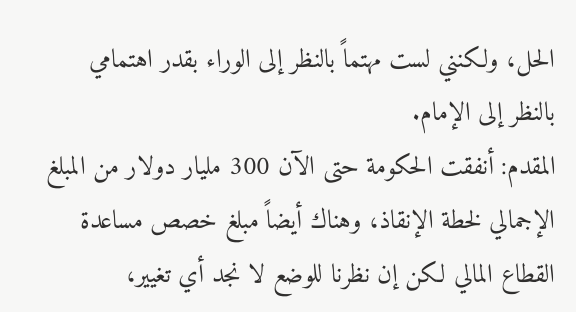الحل، ولكنني لست مهتماً بالنظر إلى الوراء بقدر اهتمامي بالنظر إلى الإمام.
المقدم: أنفقت الحكومة حتى الآن 300 مليار دولار من المبلغ الإجمالي لخطة الإنقاذ، وهناك أيضاً مبلغ خصص مساعدة القطاع المالي لكن إن نظرنا للوضع لا نجد أي تغيير،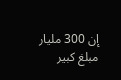إن 300 مليار مبلغ كبير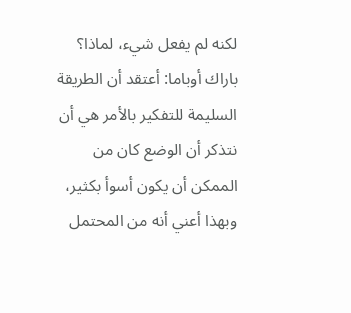لكنه لم يفعل شيء، لماذا؟
باراك أوباما: أعتقد أن الطريقة السليمة للتفكير بالأمر هي أن نتذكر أن الوضع كان من الممكن أن يكون أسوأ بكثير، وبهذا أعني أنه من المحتمل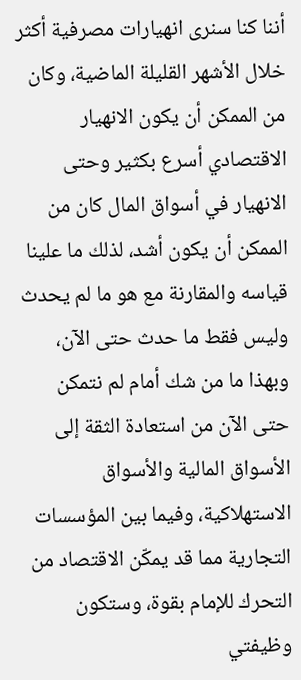أننا كنا سنرى انهيارات مصرفية أكثر خلال الأشهر القليلة الماضية، وكان من الممكن أن يكون الانهيار الاقتصادي أسرع بكثير وحتى الانهيار في أسواق المال كان من الممكن أن يكون أشد، لذلك ما علينا قياسه والمقارنة مع هو ما لم يحدث وليس فقط ما حدث حتى الآن، وبهذا ما من شك أمام لم نتمكن حتى الآن من استعادة الثقة إلى الأسواق المالية والأسواق الاستهلاكية، وفيما بين المؤسسات التجارية مما قد يمكّن الاقتصاد من التحرك للإمام بقوة، وستكون وظيفتي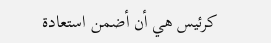كرئيس هي أن أضمن استعادة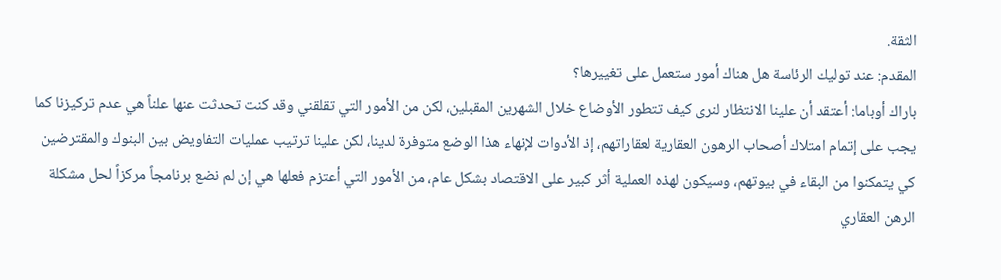الثقة.
المقدم: عند توليك الرئاسة هل هناك أمور ستعمل على تغييرها؟
باراك أوباما: أعتقد أن علينا الانتظار لنرى كيف تتطور الأوضاع خلال الشهرين المقبلين، لكن من الأمور التي تقلقني وقد كنت تحدثت عنها علناً هي عدم تركيزنا كما يجب على إتمام امتلاك أصحاب الرهون العقارية لعقاراتهم، إذ الأدوات لإنهاء هذا الوضع متوفرة لدينا، لكن علينا ترتيب عمليات التفاويض بين البنوك والمقترضين كي يتمكنوا من البقاء في بيوتهم، وسيكون لهذه العملية أثر كبير على الاقتصاد بشكل عام، من الأمور التي أعتزم فعلها هي إن لم نضع برنامجاً مركزاً لحل مشكلة الرهن العقاري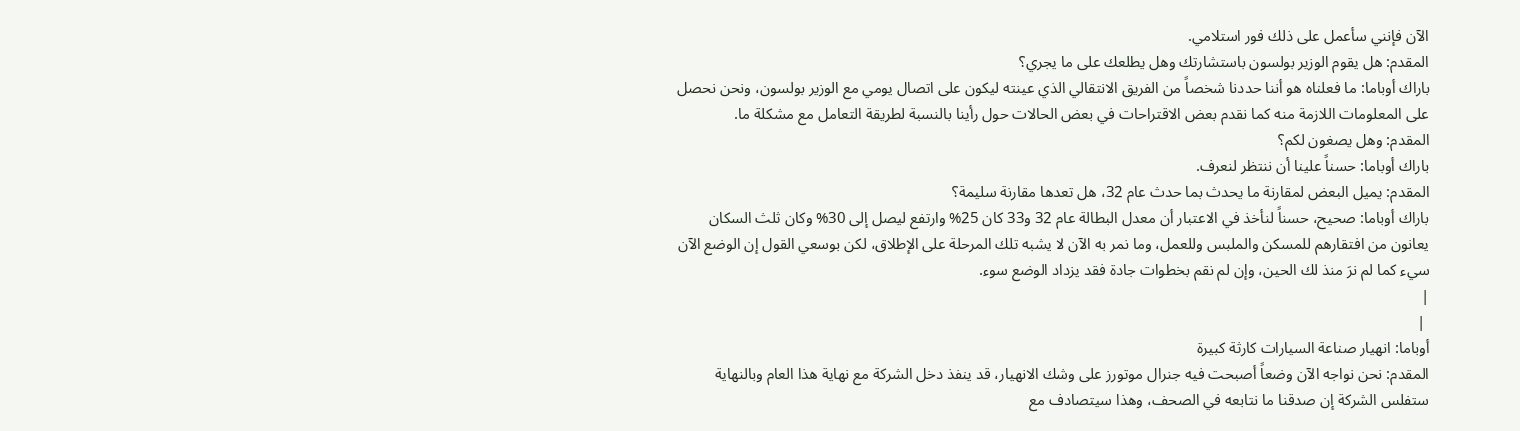الآن فإنني سأعمل على ذلك فور استلامي.
المقدم: هل يقوم الوزير بولسون باستشارتك وهل يطلعك على ما يجري؟
باراك أوباما: ما فعلناه هو أننا حددنا شخصاً من الفريق الانتقالي الذي عينته ليكون على اتصال يومي مع الوزير بولسون، ونحن نحصل على المعلومات اللازمة منه كما نقدم بعض الاقتراحات في بعض الحالات حول رأينا بالنسبة لطريقة التعامل مع مشكلة ما.
المقدم: وهل يصغون لكم؟
باراك أوباما: حسناً علينا أن ننتظر لنعرف.
المقدم: يميل البعض لمقارنة ما يحدث بما حدث عام 32، هل تعدها مقارنة سليمة؟
باراك أوباما: صحيح، حسناً لنأخذ في الاعتبار أن معدل البطالة عام 32 و33 كان 25% وارتفع ليصل إلى 30% وكان ثلث السكان يعانون من افتقارهم للمسكن والملبس وللعمل، وما نمر به الآن لا يشبه تلك المرحلة على الإطلاق، لكن بوسعي القول إن الوضع الآن سيء كما لم نرَ منذ لك الحين، وإن لم نقم بخطوات جادة فقد يزداد الوضع سوء.
|
 |
أوباما: انهيار صناعة السيارات كارثة كبيرة
المقدم: نحن نواجه الآن وضعاً أصبحت فيه جنرال موتورز على وشك الانهيار، قد ينفذ دخل الشركة مع نهاية هذا العام وبالنهاية ستفلس الشركة إن صدقنا ما نتابعه في الصحف، وهذا سيتصادف مع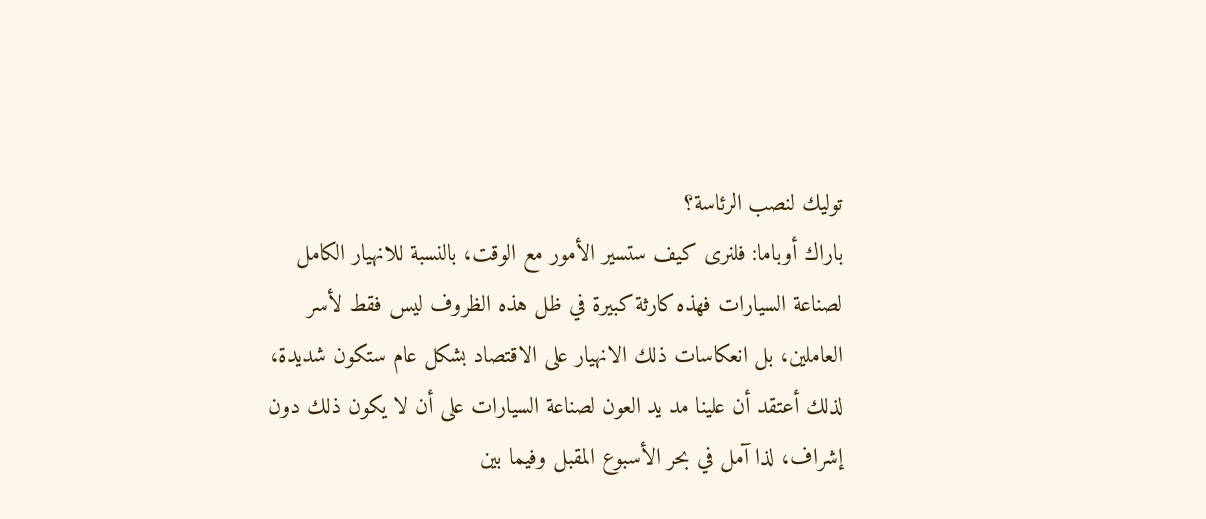توليك لنصب الرئاسة؟
باراك أوباما: فلنرى كيف ستسير الأمور مع الوقت، بالنسبة للانهيار الكامل لصناعة السيارات فهذه كارثة كبيرة في ظل هذه الظروف ليس فقط لأسر العاملين، بل انعكاسات ذلك الانهيار على الاقتصاد بشكل عام ستكون شديدة، لذلك أعتقد أن علينا مد يد العون لصناعة السيارات على أن لا يكون ذلك دون إشراف، لذا آمل في بحر الأسبوع المقبل وفيما بين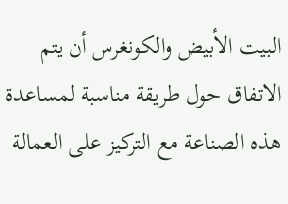البيت الأبيض والكونغرس أن يتم الاتفاق حول طريقة مناسبة لمساعدة هذه الصناعة مع التركيز على العمالة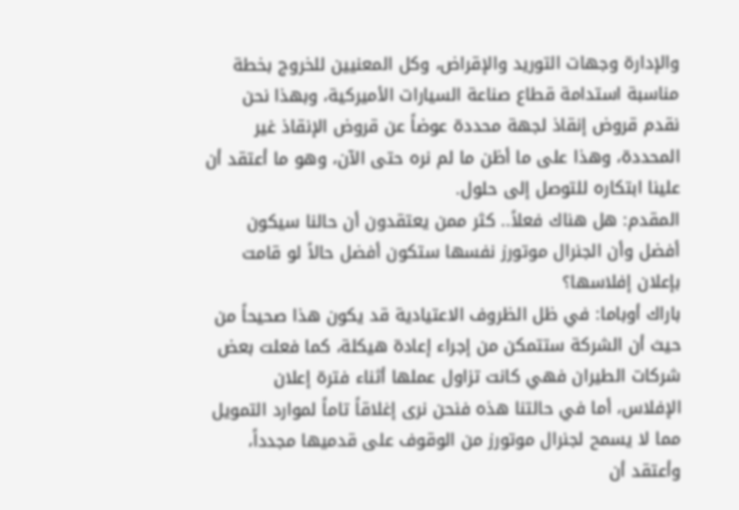والإدارة وجهات التوريد والإقراض، وكل المعنيين للخروج بخطة مناسبة استدامة قطاع صناعة السيارات الأميركية، وبهذا نحن نقدم قروض إنقاذ لجهة محددة عوضاً عن قروض الإنقاذ غير المحددة، وهذا على ما أظن ما لم نره حتى الآن، وهو ما أعتقد أن علينا ابتكاره للتوصل إلى حلول.
المقدم: هل هناك فعلاً.. كثر ممن يعتقدون أن حالنا سيكون أفضل وأن الجنرال موتورز نفسها ستكون أفضل حالاً لو قامت بإعلان إفلاسها؟
باراك أوباما: في ظل الظروف الاعتيادية قد يكون هذا صحيحاً من حيث أن الشركة ستتمكن من إجراء إعادة هيكلة، كما فعلت بعض شركات الطيران فهي كانت تزاول عملها أثناء فترة إعلان الإفلاس، أما في حالتنا هذه فنحن نرى إغلاقاً تاماً لموارد التمويل مما لا يسمح لجنرال موتورز من الوقوف على قدميها مجدداً، وأعتقد أن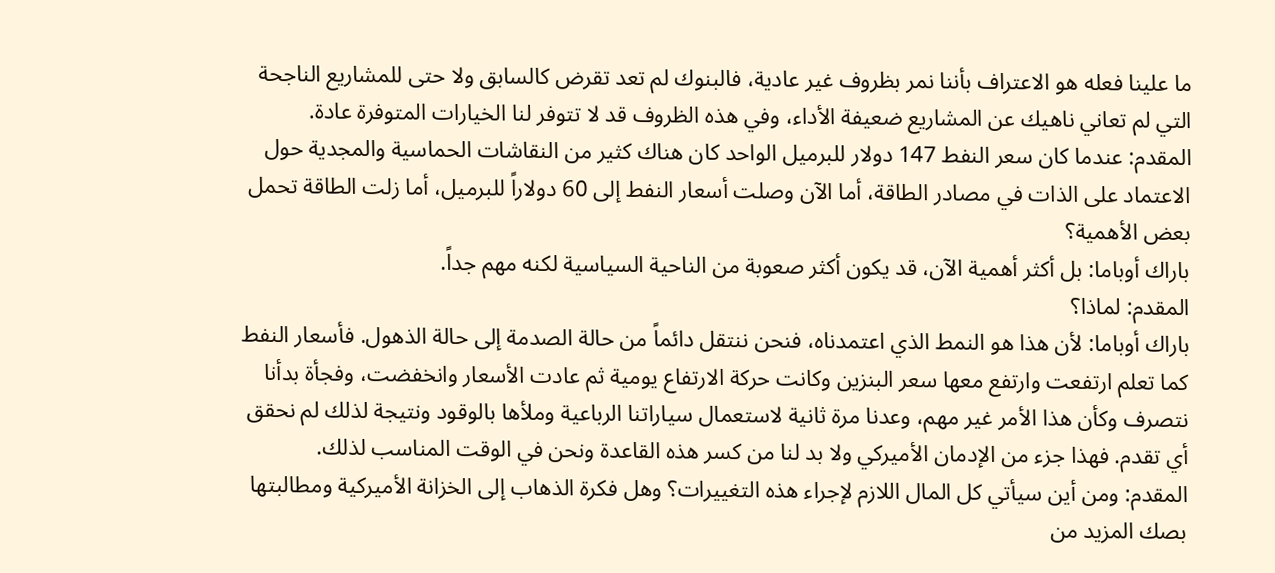ما علينا فعله هو الاعتراف بأننا نمر بظروف غير عادية، فالبنوك لم تعد تقرض كالسابق ولا حتى للمشاريع الناجحة التي لم تعاني ناهيك عن المشاريع ضعيفة الأداء، وفي هذه الظروف قد لا تتوفر لنا الخيارات المتوفرة عادة.
المقدم: عندما كان سعر النفط 147 دولار للبرميل الواحد كان هناك كثير من النقاشات الحماسية والمجدية حول الاعتماد على الذات في مصادر الطاقة، أما الآن وصلت أسعار النفط إلى 60 دولاراً للبرميل، أما زلت الطاقة تحمل بعض الأهمية؟
باراك أوباما: بل أكثر أهمية الآن، قد يكون أكثر صعوبة من الناحية السياسية لكنه مهم جداً.
المقدم: لماذا؟
باراك أوباما: لأن هذا هو النمط الذي اعتمدناه، فنحن ننتقل دائماً من حالة الصدمة إلى حالة الذهول. فأسعار النفط كما تعلم ارتفعت وارتفع معها سعر البنزين وكانت حركة الارتفاع يومية ثم عادت الأسعار وانخفضت، وفجأة بدأنا نتصرف وكأن هذا الأمر غير مهم، وعدنا مرة ثانية لاستعمال سياراتنا الرباعية وملأها بالوقود ونتيجة لذلك لم نحقق أي تقدم. فهذا جزء من الإدمان الأميركي ولا بد لنا من كسر هذه القاعدة ونحن في الوقت المناسب لذلك.
المقدم: ومن أين سيأتي كل المال اللازم لإجراء هذه التغييرات؟ وهل فكرة الذهاب إلى الخزانة الأميركية ومطالبتها بصك المزيد من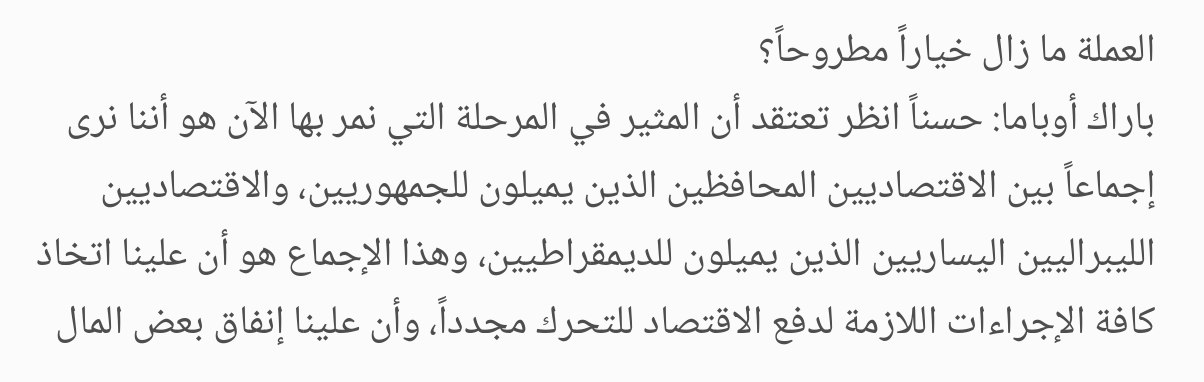العملة ما زال خياراً مطروحاً؟
باراك أوباما: حسناً انظر تعتقد أن المثير في المرحلة التي نمر بها الآن هو أننا نرى إجماعاً بين الاقتصاديين المحافظين الذين يميلون للجمهوريين، والاقتصاديين الليبراليين اليساريين الذين يميلون للديمقراطيين، وهذا الإجماع هو أن علينا اتخاذ كافة الإجراءات اللازمة لدفع الاقتصاد للتحرك مجدداً، وأن علينا إنفاق بعض المال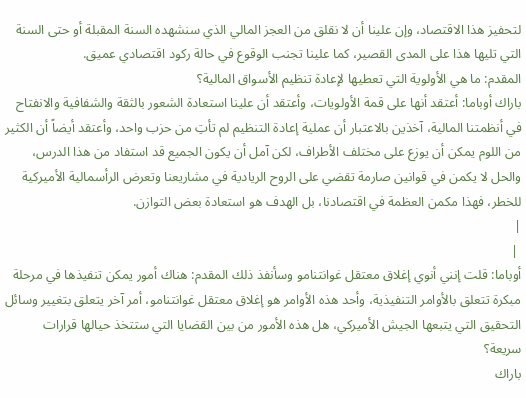لتحفيز هذا الاقتصاد، وإن علينا أن لا نقلق من العجز المالي الذي سنشهده السنة المقبلة أو حتى السنة التي تليها هذا على المدى القصير، كما علينا تجنب الوقوع في حالة ركود اقتصادي عميق.
المقدم: ما هي الأولوية التي تعطيها لإعادة تنظيم الأسواق المالية؟
باراك أوباما: أعتقد أنها على قمة الأولويات، وأعتقد أن علينا استعادة الشعور بالثقة والشفافية والانفتاح في أنظمتنا المالية، آخذين بالاعتبار أن عملية إعادة التنظيم لم تأتِ من حزب واحد، وأعتقد أيضاً أن الكثير من اللوم يمكن أن يوزع على مختلف الأطراف، لكن آمل أن يكون الجميع قد استفاد من هذا الدرس، والحل لا يكمن في قوانين صارمة تقضي على الروح الريادية في مشاريعنا وتعرض الرأسمالية الأميركية للخطر، فهذا مكمن العظمة في اقتصادنا، بل الهدف هو استعادة بعض التوازن.
|
 |
أوباما: قلت إنني أنوي إغلاق معتقل غوانتنامو وسأنفذ ذلك المقدم: هناك أمور يمكن تنفيذها في مرحلة مبكرة تتعلق بالأوامر التنفيذية، وأحد هذه الأوامر هو إغلاق معتقل غوانتنامو، أمر آخر يتعلق بتغيير وسائل التحقيق التي يتبعها الجيش الأميركي، هل هذه الأمور من بين القضايا التي ستتخذ حيالها قرارات سريعة؟
باراك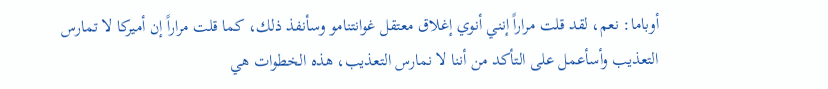أوباما: نعم، لقد قلت مراراً إنني أنوي إغلاق معتقل غوانتنامو وسأنفذ ذلك، كما قلت مراراً إن أميركا لا تمارس التعذيب وأسأعمل على التأكد من أننا لا نمارس التعذيب، هذه الخطوات هي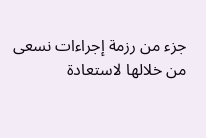جزء من رزمة إجراءات نسعى من خلالها لاستعادة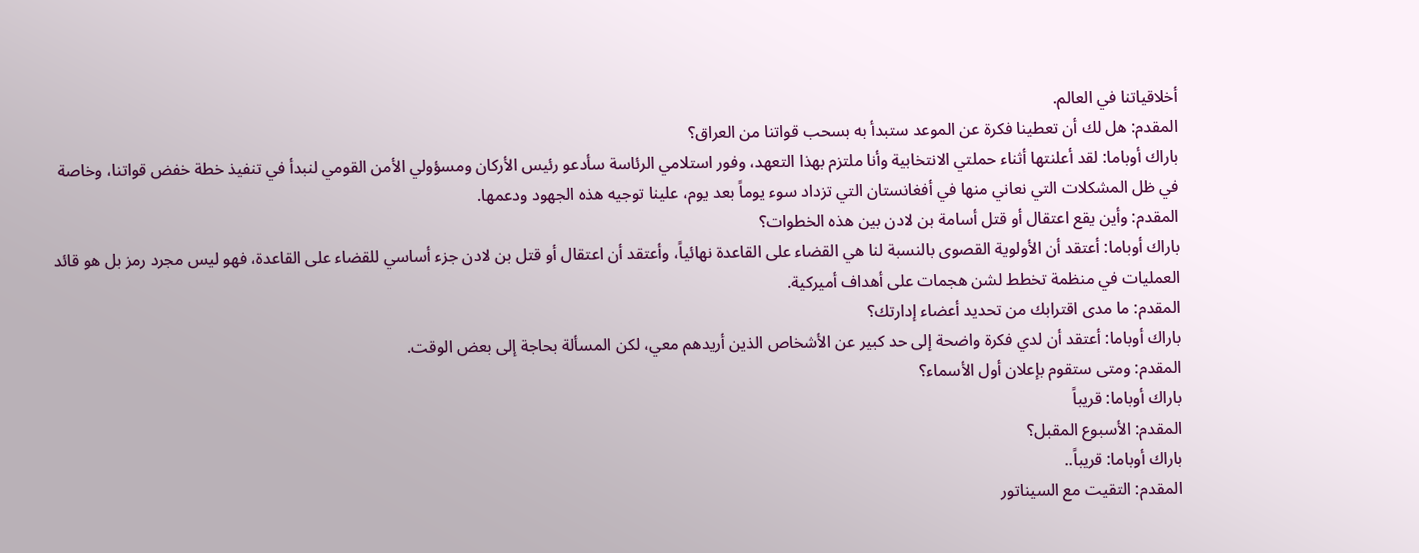أخلاقياتنا في العالم.
المقدم: هل لك أن تعطينا فكرة عن الموعد ستبدأ به بسحب قواتنا من العراق؟
باراك أوباما: لقد أعلنتها أثناء حملتي الانتخابية وأنا ملتزم بهذا التعهد، وفور استلامي الرئاسة سأدعو رئيس الأركان ومسؤولي الأمن القومي لنبدأ في تنفيذ خطة خفض قواتنا، وخاصة في ظل المشكلات التي نعاني منها في أفغانستان التي تزداد سوء يوماً بعد يوم، علينا توجيه هذه الجهود ودعمها.
المقدم: وأين يقع اعتقال أو قتل أسامة بن لادن بين هذه الخطوات؟
باراك أوباما: أعتقد أن الأولوية القصوى بالنسبة لنا هي القضاء على القاعدة نهائياً، وأعتقد أن اعتقال أو قتل بن لادن جزء أساسي للقضاء على القاعدة، فهو ليس مجرد رمز بل هو قائد العمليات في منظمة تخطط لشن هجمات على أهداف أميركية.
المقدم: ما مدى اقترابك من تحديد أعضاء إدارتك؟
باراك أوباما: أعتقد أن لدي فكرة واضحة إلى حد كبير عن الأشخاص الذين أريدهم معي، لكن المسألة بحاجة إلى بعض الوقت.
المقدم: ومتى ستقوم بإعلان أول الأسماء؟
باراك أوباما: قريباً
المقدم: الأسبوع المقبل؟
باراك أوباما: قريباً..
المقدم: التقيت مع السيناتور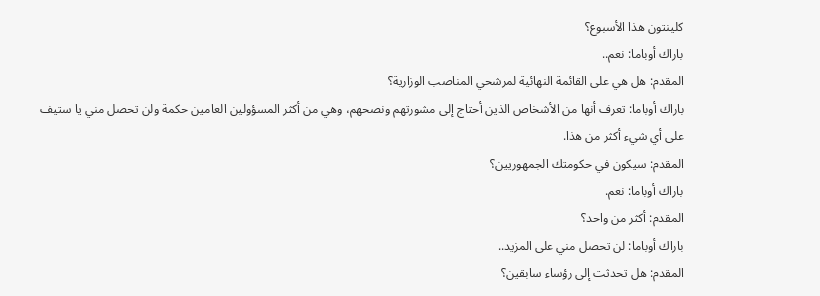كلينتون هذا الأسبوع؟
باراك أوباما: نعم..
المقدم: هل هي على القائمة النهائية لمرشحي المناصب الوزارية؟
باراك أوباما: تعرف أنها من الأشخاص الذين أحتاج إلى مشورتهم ونصحهم، وهي من أكثر المسؤولين العامين حكمة ولن تحصل مني يا ستيف على أي شيء أكثر من هذا.
المقدم: سيكون في حكومتك الجمهوريين؟
باراك أوباما: نعم.
المقدم: أكثر من واحد؟
باراك أوباما: لن تحصل مني على المزيد..
المقدم: هل تحدثت إلى رؤساء سابقين؟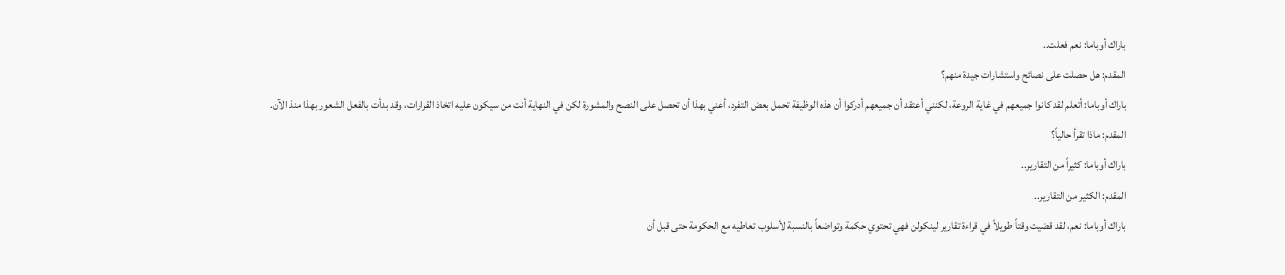باراك أوباما: نعم فعلت..
المقدم: هل حصلت على نصائح واستشارات جيدة منهم؟
باراك أوباما: أتعلم لقد كانوا جميعهم في غاية الروعة، لكنني أعتقد أن جميعهم أدركوا أن هذه الوظيفة تحمل بعض التفرد، أعني بهذا أن تحصل على النصح والمشورة لكن في النهاية أنت من سيكون عليه اتخاذ القرارات، وقد بدأت بالفعل الشعور بهذا منذ الآن.
المقدم: ماذا تقرأ حالياً؟
باراك أوباما: كثيراً من التقارير..
المقدم: الكثير من التقارير..
باراك أوباما: نعم، لقد قضيت وقتاً طويلاً في قراءة تقارير لينكولن فهي تحتوي حكمة وتواضعاً بالنسبة لأسلوب تعاطيه مع الحكومة حتى قبل أن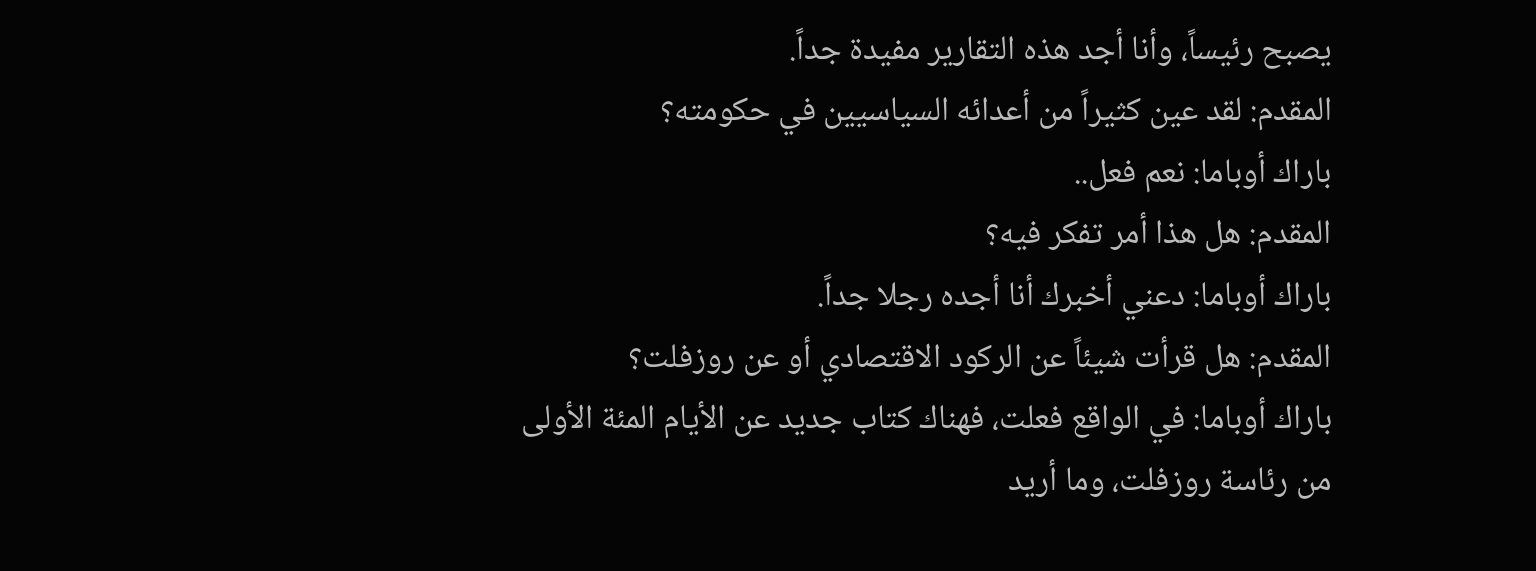يصبح رئيساً، وأنا أجد هذه التقارير مفيدة جداً.
المقدم: لقد عين كثيراً من أعدائه السياسيين في حكومته؟
باراك أوباما: نعم فعل..
المقدم: هل هذا أمر تفكر فيه؟
باراك أوباما: دعني أخبرك أنا أجده رجلا جداً.
المقدم: هل قرأت شيئاً عن الركود الاقتصادي أو عن روزفلت؟
باراك أوباما: في الواقع فعلت، فهناك كتاب جديد عن الأيام المئة الأولى من رئاسة روزفلت، وما أريد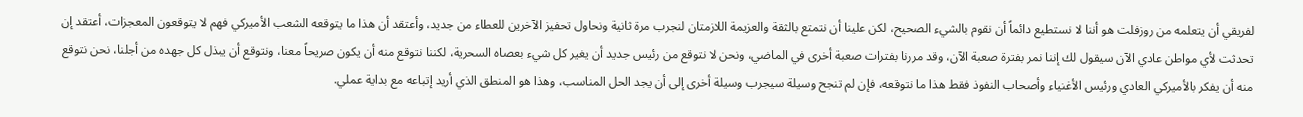لفريقي أن يتعلمه من روزفلت هو أننا لا نستطيع دائماً أن نقوم بالشيء الصحيح، لكن علينا أن نتمتع بالثقة والعزيمة اللازمتان لنجرب مرة ثانية ونحاول تحفيز الآخرين للعطاء من جديد، وأعتقد أن هذا ما يتوقعه الشعب الأميركي فهم لا يتوقعون المعجزات، أعتقد إن تحدثت لأي مواطن عادي الآن سيقول لك إننا نمر بفترة صعبة الآن، وقد مررنا بفترات صعبة أخرى في الماضي، ونحن لا نتوقع من رئيس جديد أن يغير كل شيء بعصاه السحرية، لكننا نتوقع منه أن يكون صريحاً معنا، ونتوقع أن يبذل كل جهده من أجلنا، نحن نتوقع منه أن يفكر بالأميركي العادي ورئيس الأغنياء وأصحاب النفوذ فقط هذا ما نتوقعه، فإن لم تنجح وسيلة سيجرب وسيلة أخرى إلى أن يجد الحل المناسب، وهذا هو المنطق الذي أريد إتباعه مع بداية عملي.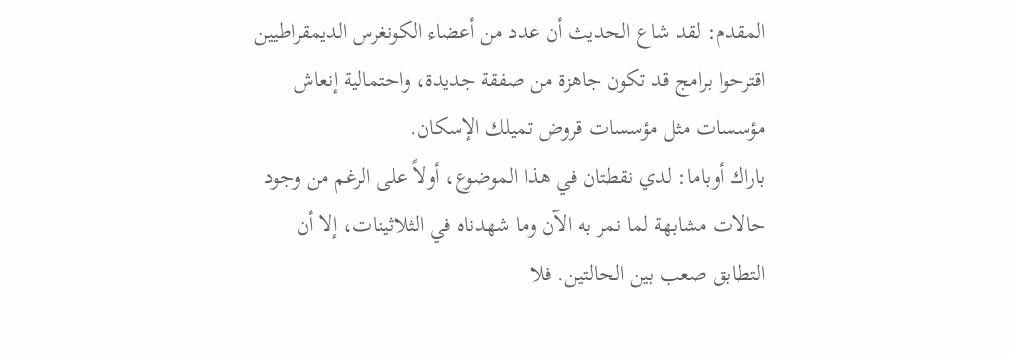المقدم: لقد شاع الحديث أن عدد من أعضاء الكونغرس الديمقراطيين اقترحوا برامج قد تكون جاهزة من صفقة جديدة، واحتمالية إنعاش مؤسسات مثل مؤسسات قروض تميلك الإسكان.
باراك أوباما: لدي نقطتان في هذا الموضوع، أولاً على الرغم من وجود حالات مشابهة لما نمر به الآن وما شهدناه في الثلاثينات، إلا أن التطابق صعب بين الحالتين. فلا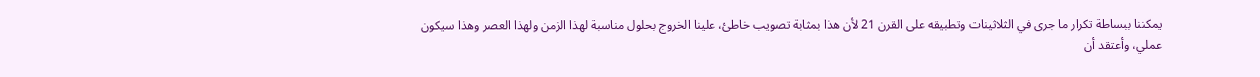يمكننا ببساطة تكرار ما جرى في الثلاثينات وتطبيقه على القرن 21 لأن هذا بمثابة تصويب خاطئ، علينا الخروج بحلول مناسبة لهذا الزمن ولهذا العصر وهذا سيكون عملي، وأعتقد أن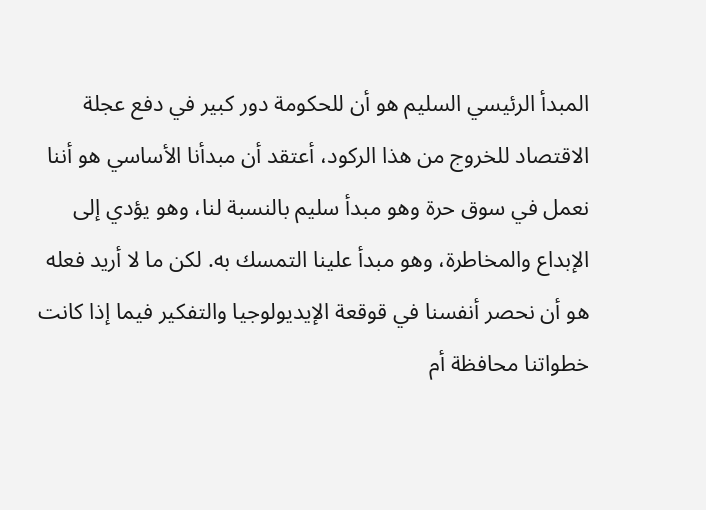المبدأ الرئيسي السليم هو أن للحكومة دور كبير في دفع عجلة الاقتصاد للخروج من هذا الركود، أعتقد أن مبدأنا الأساسي هو أننا نعمل في سوق حرة وهو مبدأ سليم بالنسبة لنا، وهو يؤدي إلى الإبداع والمخاطرة، وهو مبدأ علينا التمسك به. لكن ما لا أريد فعله هو أن نحصر أنفسنا في قوقعة الإيديولوجيا والتفكير فيما إذا كانت خطواتنا محافظة أم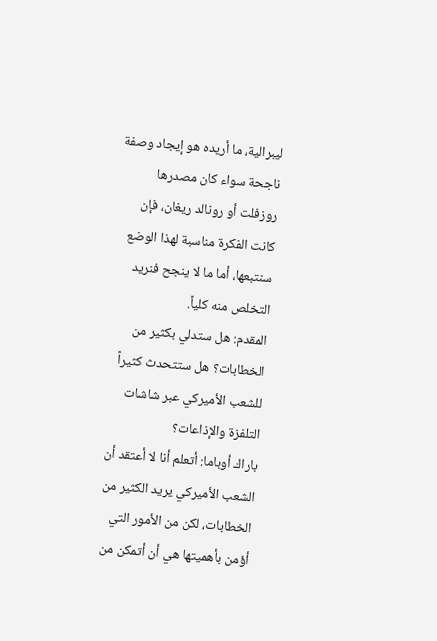ليبرالية، ما أريده هو إيجاد وصفة ناجحة سواء كان مصدرها روزفلت أو رونالد ريغان، فإن كانت الفكرة مناسبة لهذا الوضع سنتبعها، أما ما لا ينجح فنريد التخلص منه كلياً.
المقدم: هل ستدلي بكثير من الخطابات؟ هل ستتحدث كثيراً للشعب الأميركي عبر شاشات التلفزة والإذاعات؟
باراك أوباما: أتعلم أنا لا أعتقد أن الشعب الأميركي يريد الكثير من الخطابات، لكن من الأمور التي أؤمن بأهميتها هي أن أتمكن من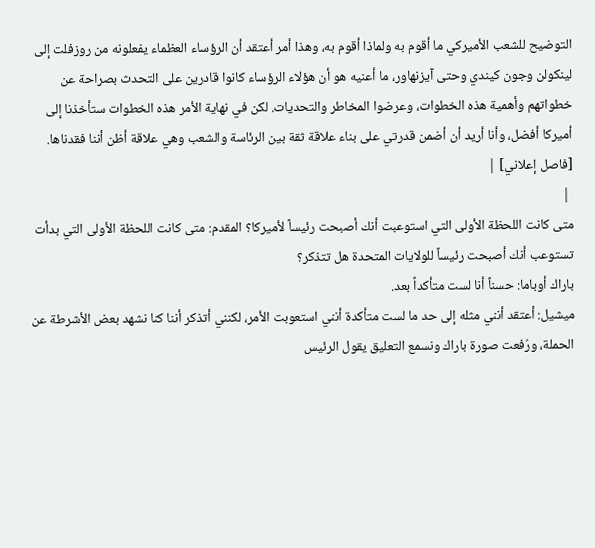التوضيح للشعب الأميركي ما أقوم به ولماذا أقوم به، وهذا أمر أعتقد أن الرؤساء العظماء يفعلونه من روزفلت إلى لينكولن وجون كيندي وحتى آيزنهاور، ما أعنيه هو أن هؤلاء الرؤساء كانوا قادرين على التحدث بصراحة عن خطواتهم وأهمية هذه الخطوات، وعرضوا المخاطر والتحديات. لكن في نهاية الأمر هذه الخطوات ستأخذنا إلى أميركا أفضل، وأنا أريد أن أضمن قدرتي على بناء علاقة ثقة بين الرئاسة والشعب وهي علاقة أظن أننا فقدناها.
[فاصل إعلاني] |
 |
متى كانت اللحظة الأولى التي استوعبت أنك أصبحت رئيساً لأميركا؟ المقدم: متى كانت اللحظة الأولى التي بدأت تستوعب أنك أصبحت رئيساً للولايات المتحدة هل تتذكر؟
باراك أوباما: حسناً أنا لست متأكداً بعد.
ميشيل: أعتقد أنني مثله إلى حد ما لست متأكدة أنني استعوبت الأمر، لكنني أتذكر أننا كنا نشهد بعض الأشرطة عن الحملة، ورُفعت صورة باراك ونسمع التعليق يقول الرئيس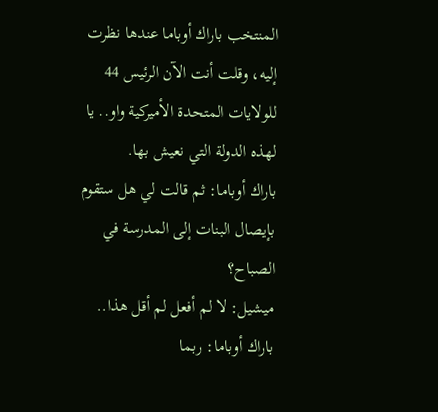المنتخب باراك أوباما عندها نظرت إليه، وقلت أنت الآن الرئيس 44 للولايات المتحدة الأميركية واو.. يا لهذه الدولة التي نعيش بها.
باراك أوباما: ثم قالت لي هل ستقوم بإيصال البنات إلى المدرسة في الصباح؟
ميشيل: لا لم أفعل لم أقل هذا..
باراك أوباما: ربما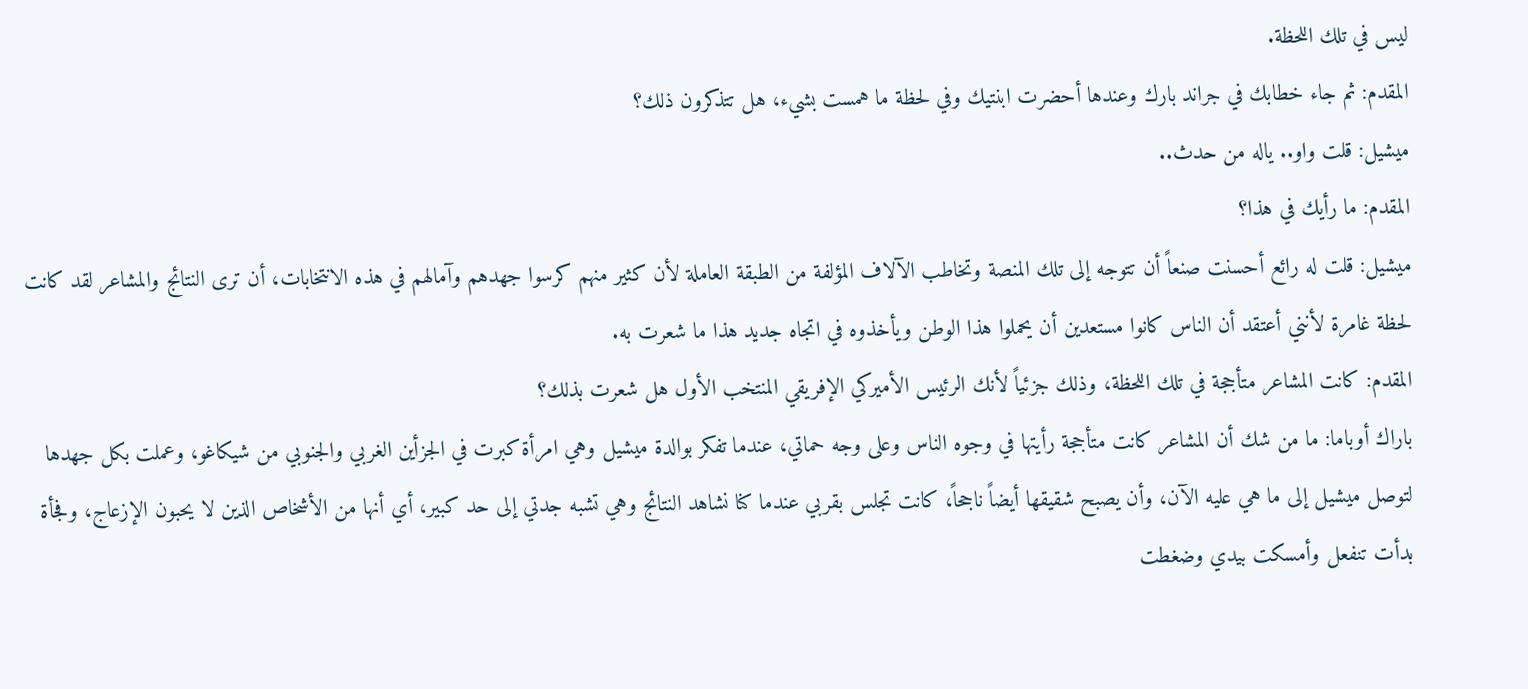ليس في تلك اللحظة.
المقدم: ثم جاء خطابك في جراند بارك وعندها أحضرت ابنتيك وفي لحظة ما همست بشيء، هل تتذكرون ذلك؟
ميشيل: قلت واو.. ياله من حدث..
المقدم: ما رأيك في هذا؟
ميشيل: قلت له رائع أحسنت صنعاً أن تتوجه إلى تلك المنصة وتخاطب الآلاف المؤلفة من الطبقة العاملة لأن كثير منهم كرسوا جهدهم وآمالهم في هذه الانتخابات، أن ترى النتائج والمشاعر لقد كانت لحظة غامرة لأنني أعتقد أن الناس كانوا مستعدين أن يحملوا هذا الوطن ويأخذوه في اتجاه جديد هذا ما شعرت به.
المقدم: كانت المشاعر متأججة في تلك اللحظة، وذلك جزئياً لأنك الرئيس الأميركي الإفريقي المنتخب الأول هل شعرت بذلك؟
باراك أوباما: ما من شك أن المشاعر كانت متأججة رأيتها في وجوه الناس وعلى وجه حماتي، عندما تفكر بوالدة ميشيل وهي امرأة كبرت في الجزأين الغربي والجنوبي من شيكاغو، وعملت بكل جهدها لتوصل ميشيل إلى ما هي عليه الآن، وأن يصبح شقيقها أيضاً ناجحاً، كانت تجلس بقربي عندما كنا نشاهد النتائج وهي تشبه جدتي إلى حد كبير، أي أنها من الأشخاص الذين لا يحبون الإزعاج، وفجأة بدأت تنفعل وأمسكت بيدي وضغطت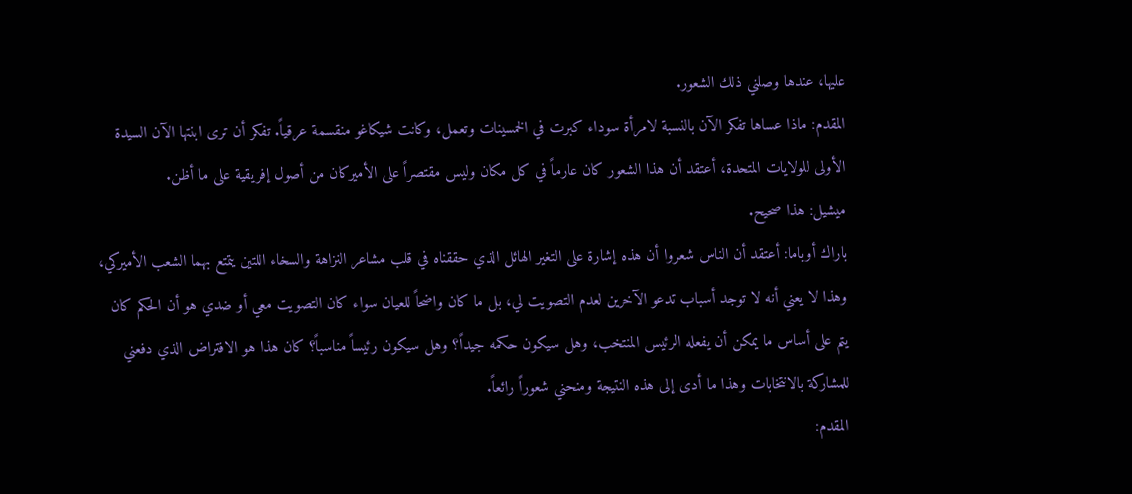عليها، عندها وصلني ذلك الشعور.
المقدم: ماذا عساها تفكر الآن بالنسبة لامرأة سوداء كبرت في الخمسينات وتعمل، وكانت شيكاغو منقسمة عرقياً. تفكر أن ترى ابنتها الآن السيدة الأولى للولايات المتحدة، أعتقد أن هذا الشعور كان عارماً في كل مكان وليس مقتصراً على الأميركان من أصول إفريقية على ما أظن.
ميشيل: هذا صحيح.
باراك أوباما: أعتقد أن الناس شعروا أن هذه إشارة على التغير الهائل الذي حققناه في قلب مشاعر النزاهة والسخاء اللتين يتمتع بهما الشعب الأميركي، وهذا لا يعني أنه لا توجد أسباب تدعو الآخرين لعدم التصويت لي، بل ما كان واضحاً للعيان سواء كان التصويت معي أو ضدي هو أن الحكم كان يتم على أساس ما يمكن أن يفعله الرئيس المنتخب، وهل سيكون حكمه جيداً؟ وهل سيكون رئيساً مناسباً؟ كان هذا هو الافتراض الذي دفعني للمشاركة بالانتخابات وهذا ما أدى إلى هذه النتيجة ومنحني شعوراً رائعاً.
المقدم: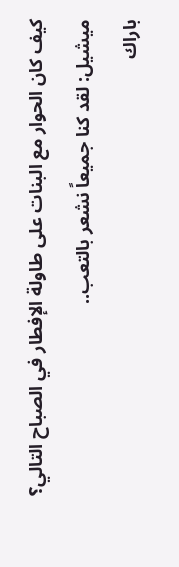كيف كان الحوار مع البنات على طاولة الإفطار في الصباح التالي؟
ميشيل: لقد كنا جميعاً نشعر بالتعب..
باراك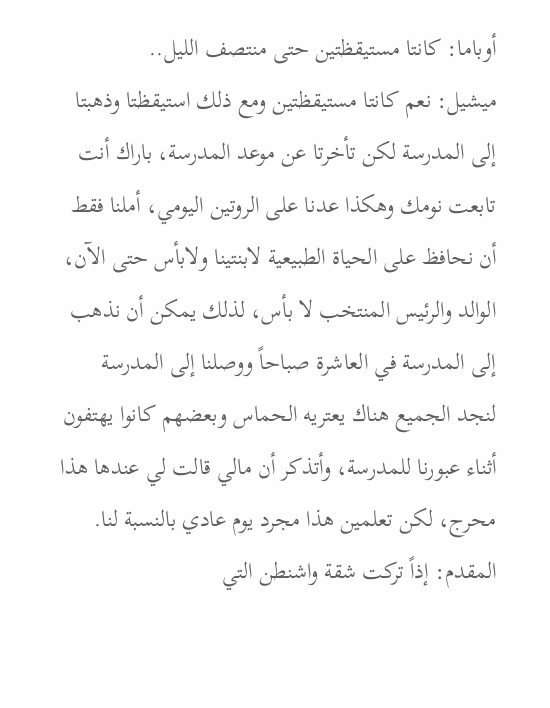أوباما: كانتا مستيقظتين حتى منتصف الليل..
ميشيل: نعم كانتا مستيقظتين ومع ذلك استيقظتا وذهبتا إلى المدرسة لكن تأخرتا عن موعد المدرسة، باراك أنت تابعت نومك وهكذا عدنا على الروتين اليومي، أملنا فقط أن نحافظ على الحياة الطبيعية لابنتينا ولابأس حتى الآن، الوالد والرئيس المنتخب لا بأس، لذلك يمكن أن نذهب إلى المدرسة في العاشرة صباحاً ووصلنا إلى المدرسة لنجد الجميع هناك يعتريه الحماس وبعضهم كانوا يهتفون أثناء عبورنا للمدرسة، وأتذكر أن مالي قالت لي عندها هذا محرج، لكن تعلمين هذا مجرد يوم عادي بالنسبة لنا.
المقدم: إذاً تركت شقة واشنطن التي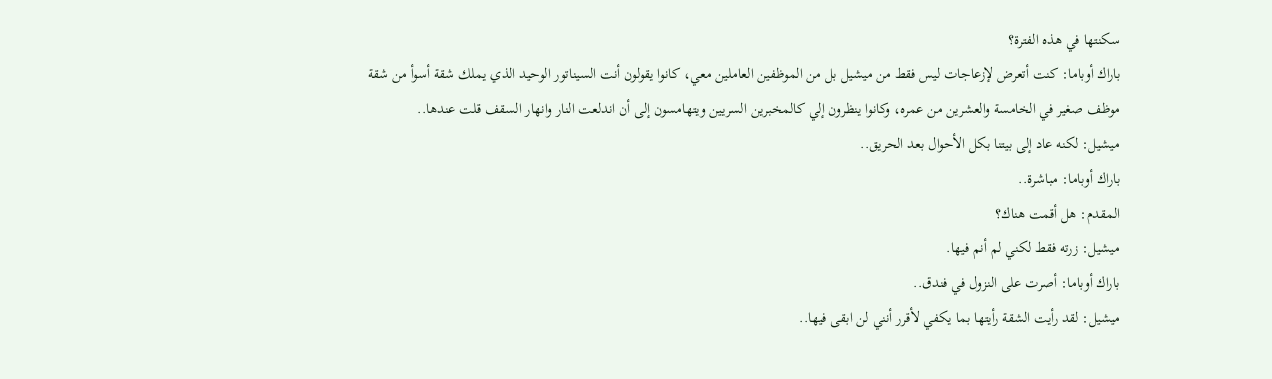سكنتها في هذه الفترة؟
باراك أوباما: كنت أتعرض لإزعاجات ليس فقط من ميشيل بل من الموظفين العاملين معي، كانوا يقولون أنت السيناتور الوحيد الذي يملك شقة أسوأ من شقة موظف صغير في الخامسة والعشرين من عمره، وكانوا ينظرون إلي كالمخبرين السريين ويتهامسون إلى أن اندلعت النار وانهار السقف قلت عندها..
ميشيل: لكنه عاد إلى بيتنا بكل الأحوال بعد الحريق..
باراك أوباما: مباشرة..
المقدم: هل أقمت هناك؟
ميشيل: زرته فقط لكني لم أنم فيها.
باراك أوباما: أصرت على النزول في فندق..
ميشيل: لقد رأيت الشقة رأيتها بما يكفي لأقرر أنني لن ابقى فيها..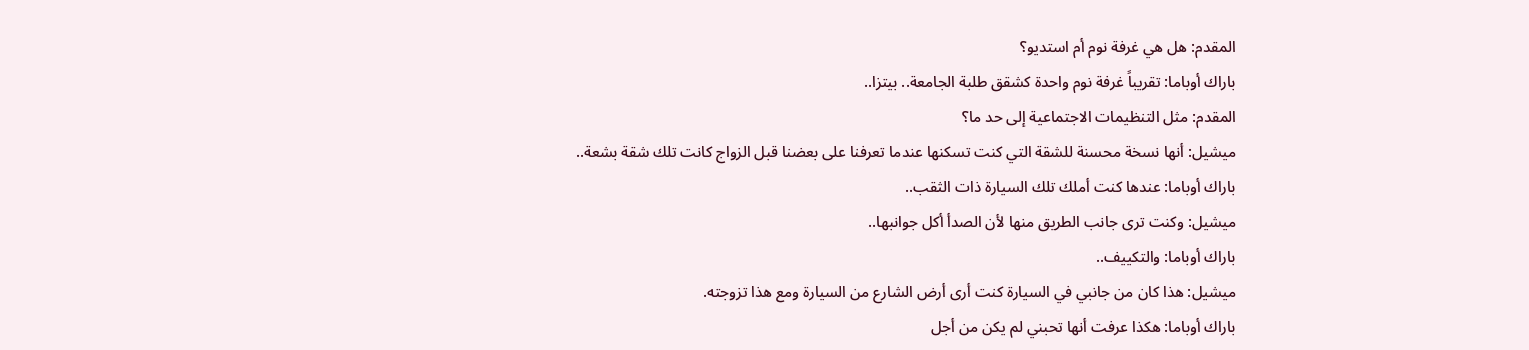المقدم: هل هي غرفة نوم أم استديو؟
باراك أوباما: تقريباً غرفة نوم واحدة كشقق طلبة الجامعة.. بيتزا..
المقدم: مثل التنظيمات الاجتماعية إلى حد ما؟
ميشيل: أنها نسخة محسنة للشقة التي كنت تسكنها عندما تعرفنا على بعضنا قبل الزواج كانت تلك شقة بشعة..
باراك أوباما: عندها كنت أملك تلك السيارة ذات الثقب..
ميشيل: وكنت ترى جانب الطريق منها لأن الصدأ أكل جوانبها..
باراك أوباما: والتكييف..
ميشيل: هذا كان من جانبي في السيارة كنت أرى أرض الشارع من السيارة ومع هذا تزوجته.
باراك أوباما: هكذا عرفت أنها تحبني لم يكن من أجل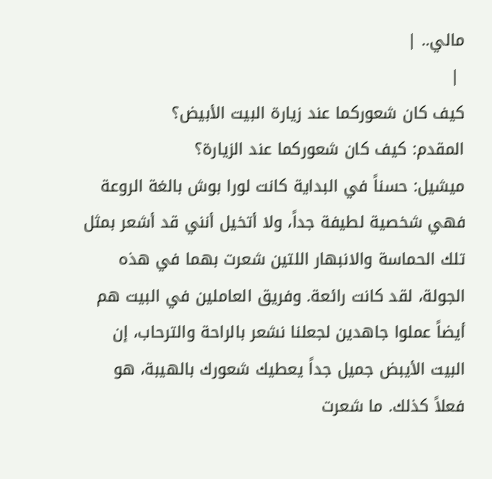مالي.. |
 |
كيف كان شعوركما عند زيارة البيت الأبيض؟
المقدم: كيف كان شعوركما عند الزيارة؟
ميشيل: حسناً في البداية كانت لورا بوش بالغة الروعة فهي شخصية لطيفة جداً، ولا أتخيل أنني قد أشعر بمثل تلك الحماسة والانبهار اللتين شعرت بهما في هذه الجولة، لقد كانت رائعة. وفريق العاملين في البيت هم أيضاً عملوا جاهدين لجعلنا نشعر بالراحة والترحاب، إن البيت الأيبض جميل جداً يعطيك شعورك بالهيبة، هو فعلاً كذلك. ما شعرت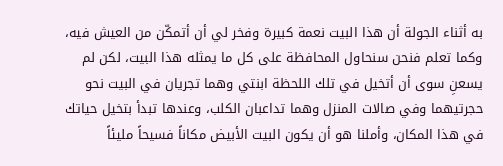به أثناء الجولة أن هذا البيت نعمة كبيرة وفخر لي أن أتمكّن من العيش فيه، وكما تعلم فنحن سنحاول المحافظة على كل ما يمثله هذا البيت، لكن لم يسعنِ سوى أن أتخيل في تلك اللحظة ابنتي وهما تجريان في البيت نحو حجرتيهما وفي صالات المنزل وهما تداعبان الكلب، وعندها تبدأ بتخيل حياتك في هذا المكان، وأملنا هو أن يكون البيت الأبيض مكاناً فسيحاً مليئاً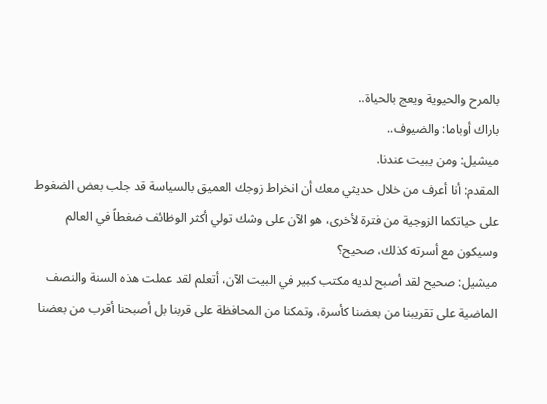بالمرح والحيوية ويعج بالحياة..
باراك أوباما: والضيوف..
ميشيل: ومن يبيت عندنا.
المقدم: أنا أعرف من خلال حديثي معك أن انخراط زوجك العميق بالسياسة قد جلب بعض الضغوط على حياتكما الزوجية من فترة لأخرى، هو الآن على وشك تولي أكثر الوظائف ضغطاً في العالم وسيكون مع أسرته كذلك، صحيح؟
ميشيل: صحيح لقد أصبح لديه مكتب كبير في البيت الآن، أتعلم لقد عملت هذه السنة والنصف الماضية على تقريبنا من بعضنا كأسرة، وتمكنا من المحافظة على قربنا بل أصبحنا أقرب من بعضنا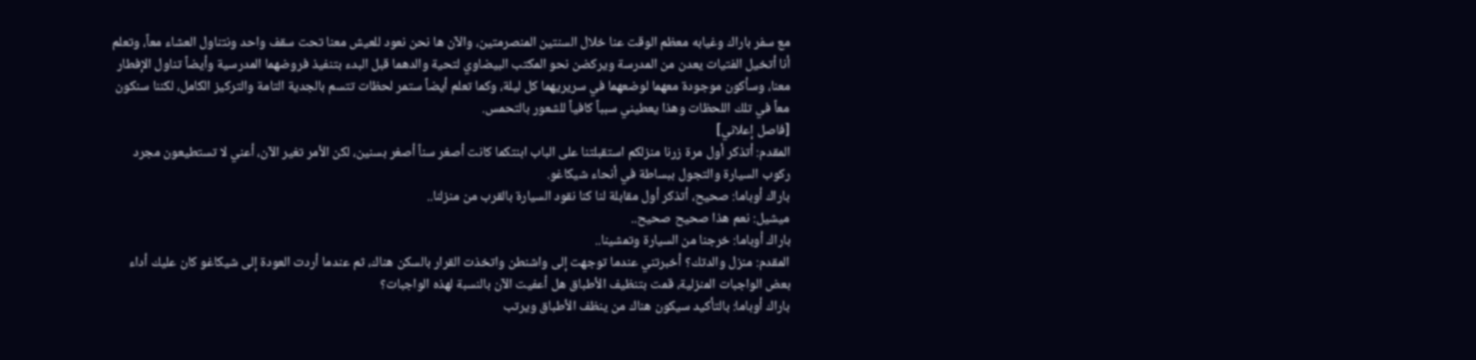مع سفر باراك وغيابه معظم الوقت عنا خلال السنتين المنصرمتين، والآن ها نحن نعود للعيش معنا تحت سقف واحد ونتناول العشاء معاً، وتعلم أنا أتخيل الفتيات يعدن من المدرسة ويركضن نحو المكتب البيضاوي لتحية والدهما قبل البدء بتنفيذ فروضهما المدرسية وأيضاً تناول الإفطار معنا، وسأكون موجودة معهما لوضعهما في سريريهما كل ليلة، وكما تعلم أيضاً ستمر لحظات تتسم بالجدية التامة والتركيز الكامل، لكننا سنكون معاً في تلك اللحظات وهذا يعطيني سبباً كافياً للشعور بالتحمس.
[فاصل إعلاني]
المقدم: أتذكر أول مرة زرنا منزلكم استقبلتنا على الباب ابنتكما كانت أصغر سناً أصغر بسنين، لكن الأمر تغير الآن، أعني لا تستطيعون مجرد ركوب السيارة والتجول ببساطة في أنحاء شيكاغو.
باراك أوباما: صحيح، أتذكر أول مقابلة لنا كنا نقود السيارة بالقرب من منزلنا..
ميشيل: نعم هذا صحيح صحيح..
باراك أوباما: خرجنا من السيارة وتمشينا..
المقدم: منزل والدتك؟ أخبرتني عندما توجهت إلى واشنطن واتخذت القرار بالسكن هناك، ثم عندما أردت العودة إلى شيكاغو كان عليك أداء بعض الواجبات المنزلية، قمت بتنظيف الأطباق هل أعفيت الآن بالنسبة لهذه الواجبات؟
باراك أوباما: بالتأكيد سيكون هناك من ينظف الأطباق ويرتب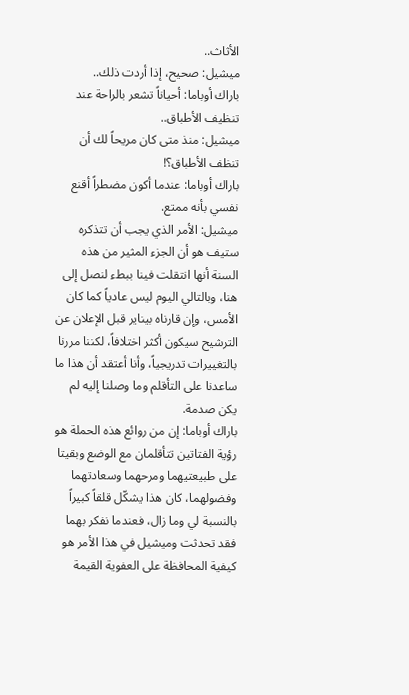الأثاث..
ميشيل: صحيح، إذا أردت ذلك..
باراك أوباما: أحياناً تشعر بالراحة عند تنظيف الأطباق..
ميشيل: منذ متى كان مريحاً لك أن تنظف الأطباق؟!
باراك أوباما: عندما أكون مضطراً أقنع نفسي بأنه ممتع.
ميشيل: الأمر الذي يجب أن تتذكره ستيف هو أن الجزء المثير من هذه السنة أنها انتقلت فينا ببطء لنصل إلى هنا، وبالتالي اليوم ليس عادياً كما كان الأمس، وإن قارناه بيناير قبل الإعلان عن الترشيح سيكون أكثر اختلافاً، لكننا مررنا بالتغييرات تدريجياً، وأنا أعتقد أن هذا ما ساعدنا على التأقلم وما وصلنا إليه لم يكن صدمة.
باراك أوباما: إن من روائع هذه الحملة هو رؤية الفتاتين تتأقلمان مع الوضع وبقيتا على طبيعتيهما ومرحهما وسعادتهما وفضولهما، كان هذا يشكّل قلقاً كبيراً بالنسبة لي وما زال، فعندما نفكر بهما فقد تحدثت وميشيل في هذا الأمر هو كيفية المحافظة على العفوية القيمة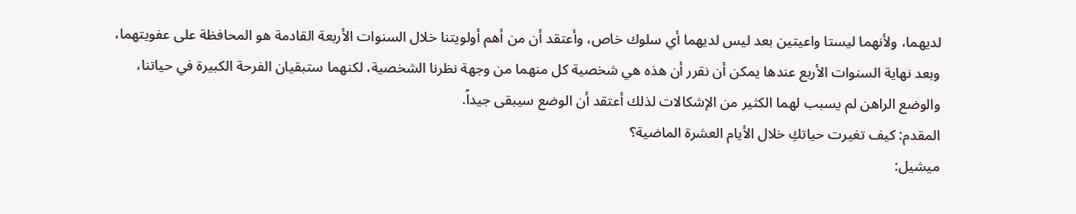لديهما، ولأنهما ليستا واعيتين بعد ليس لديهما أي سلوك خاص، وأعتقد أن من أهم أولويتنا خلال السنوات الأربعة القادمة هو المحافظة على عفويتهما، وبعد نهاية السنوات الأربع عندها يمكن أن نقرر أن هذه هي شخصية كل منهما من وجهة نظرنا الشخصية، لكنهما ستبقيان الفرحة الكبيرة في حياتنا، والوضع الراهن لم يسبب لهما الكثير من الإشكالات لذلك أعتقد أن الوضع سيبقى جيداً.
المقدم: كيف تغيرت حياتكِ خلال الأيام العشرة الماضية؟
ميشيل: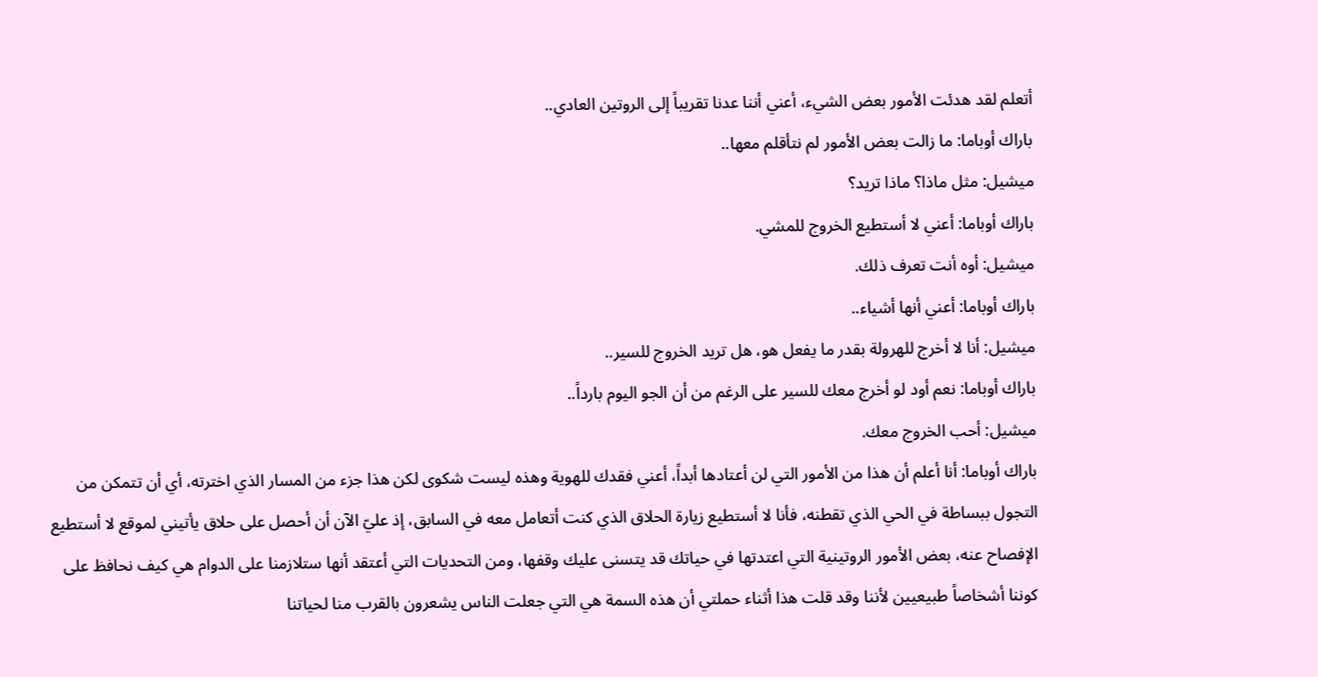أتعلم لقد هدئت الأمور بعض الشيء، أعني أننا عدنا تقريباً إلى الروتين العادي..
باراك أوباما: ما زالت بعض الأمور لم نتأقلم معها..
ميشيل: مثل ماذا؟ ماذا تريد؟
باراك أوباما: أعني لا أستطيع الخروج للمشي.
ميشيل: أوه أنت تعرف ذلك.
باراك أوباما: أعني أنها أشياء..
ميشيل: أنا لا أخرج للهرولة بقدر ما يفعل هو، هل تريد الخروج للسير..
باراك أوباما: نعم أود لو أخرج معك للسير على الرغم من أن الجو اليوم بارداً..
ميشيل: أحب الخروج معك.
باراك أوباما: أنا أعلم أن هذا من الأمور التي لن أعتادها أبداً، أعني فقدك للهوية وهذه ليست شكوى لكن هذا جزء من المسار الذي اخترته، أي أن تتمكن من التجول ببساطة في الحي الذي تقطنه، فأنا لا أستطيع زيارة الحلاق الذي كنت أتعامل معه في السابق، إذ عليّ الآن أن أحصل على حلاق يأتيني لموقع لا أستطيع الإفصاح عنه، بعض الأمور الروتينية التي اعتدتها في حياتك قد يتسنى عليك وقفها، ومن التحديات التي أعتقد أنها ستلازمنا على الدوام هي كيف نحافظ على كوننا أشخاصاً طبيعيين لأننا وقد قلت هذا أثناء حملتي أن هذه السمة هي التي جعلت الناس يشعرون بالقرب منا لحياتنا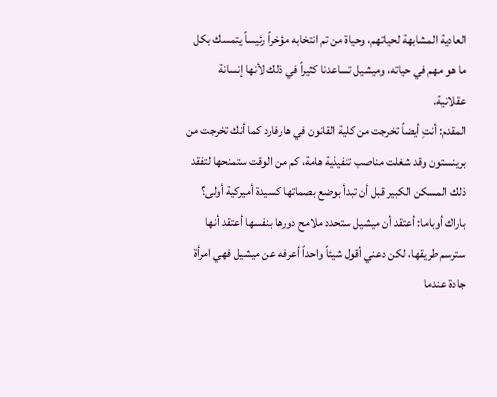العادية المشابهة لحياتهم، وحياة من تم انتخابه مؤخراً رئيساً يتمسك بكل ما هو مهم في حياته، وميشيل تساعدنا كثيراً في ذلك لأنها إنسانة عقلانية.
المقدم: أنتِ أيضاً تخرجت من كلية القانون في هارفارد كما أنك تخرجت من برينستون وقد شغلت مناصب تنفيذية هامة، كم من الوقت ستمنحها لتفقد ذلك المسكن الكبير قبل أن تبدأ بوضع بصماتها كسيدة أميركية أولى؟
باراك أوباما: أعتقد أن ميشيل ستحدد ملامح دورها بنفسها أعتقد أنها سترسم طريقها، لكن دعني أقول شيئاً واحداً أعرفه عن ميشيل فهي امرأة جادة عندما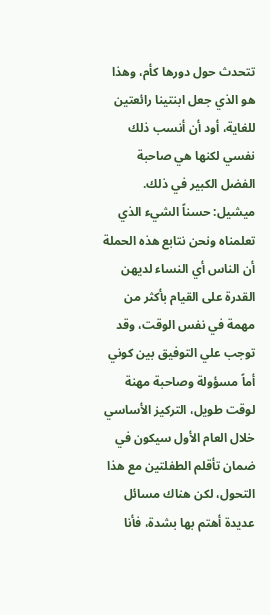تتحدث حول دورها كأم، وهذا هو الذي جعل ابنتينا رائعتين للغاية، أود أن أنسب ذلك نفسي لكنها هي صاحبة الفضل الكبير في ذلك.
ميشيل: حسناً الشيء الذي تعلمناه ونحن نتابع هذه الحملة أن الناس أي النساء لديهن القدرة على القيام بأكثر من مهمة في نفس الوقت، وقد توجب علي التوفيق بين كوني أماً مسؤولة وصاحبة مهنة لوقت طويل، التركيز الأساسي خلال العام الأول سيكون في ضمان تأقلم الطفلتين مع هذا التحول، لكن هناك مسائل عديدة أهتم بها بشدة، فأنا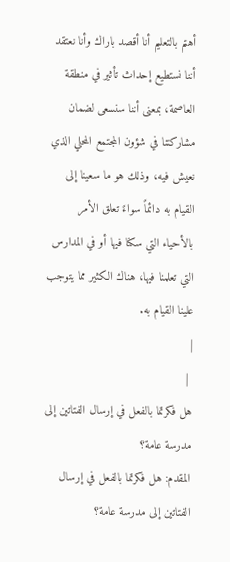أهتم بالتعليم أنا أقصد باراك وأنا نعتقد أننا نستطيع إحداث تأثير في منطقة العاصمة، بمعنى أننا سنسعى لضمان مشاركتنا في شؤون المجتمع المحلي الذي نعيش فيه، وذلك هو ما سعينا إلى القيام به دائماً سواءً تعلق الأمر بالأحياء التي سكنا فيها أو في المدارس التي تعلمنا فيها، هناك الكثير مما يتوجب علينا القيام به.
|
 |
هل فكرتما بالفعل في إرسال الفتاتين إلى مدرسة عامة؟
المقدم: هل فكرتما بالفعل في إرسال الفتاتين إلى مدرسة عامة؟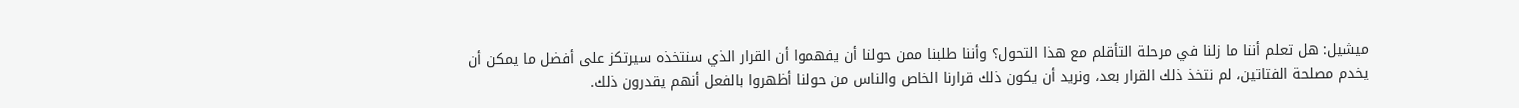ميشيل: هل تعلم أننا ما زلنا في مرحلة التأقلم مع هذا التحول؟ وأننا طلبنا ممن حولنا أن يفهموا أن القرار الذي سنتخذه سيرتكز على أفضل ما يمكن أن يخدم مصلحة الفتاتين، لم نتخذ ذلك القرار بعد، ونريد أن يكون ذلك قرارنا الخاص والناس من حولنا أظهروا بالفعل أنهم يقدرون ذلك.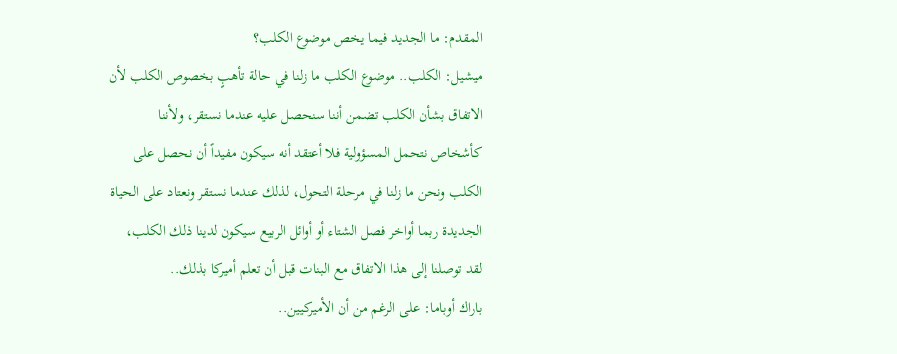المقدم: ما الجديد فيما يخص موضوع الكلب؟
ميشيل: الكلب.. موضوع الكلب ما زلنا في حالة تأهبٍ بخصوص الكلب لأن الاتفاق بشأن الكلب تضمن أننا سنحصل عليه عندما نستقر، ولأننا كأشخاص نتحمل المسؤولية فلا أعتقد أنه سيكون مفيداً أن نحصل على الكلب ونحن ما زلنا في مرحلة التحول، لذلك عندما نستقر ونعتاد على الحياة الجديدة ربما أواخر فصل الشتاء أو أوائل الربيع سيكون لدينا ذلك الكلب، لقد توصلنا إلى هذا الاتفاق مع البنات قبل أن تعلم أميركا بذلك..
باراك أوباما: على الرغم من أن الأميركيين..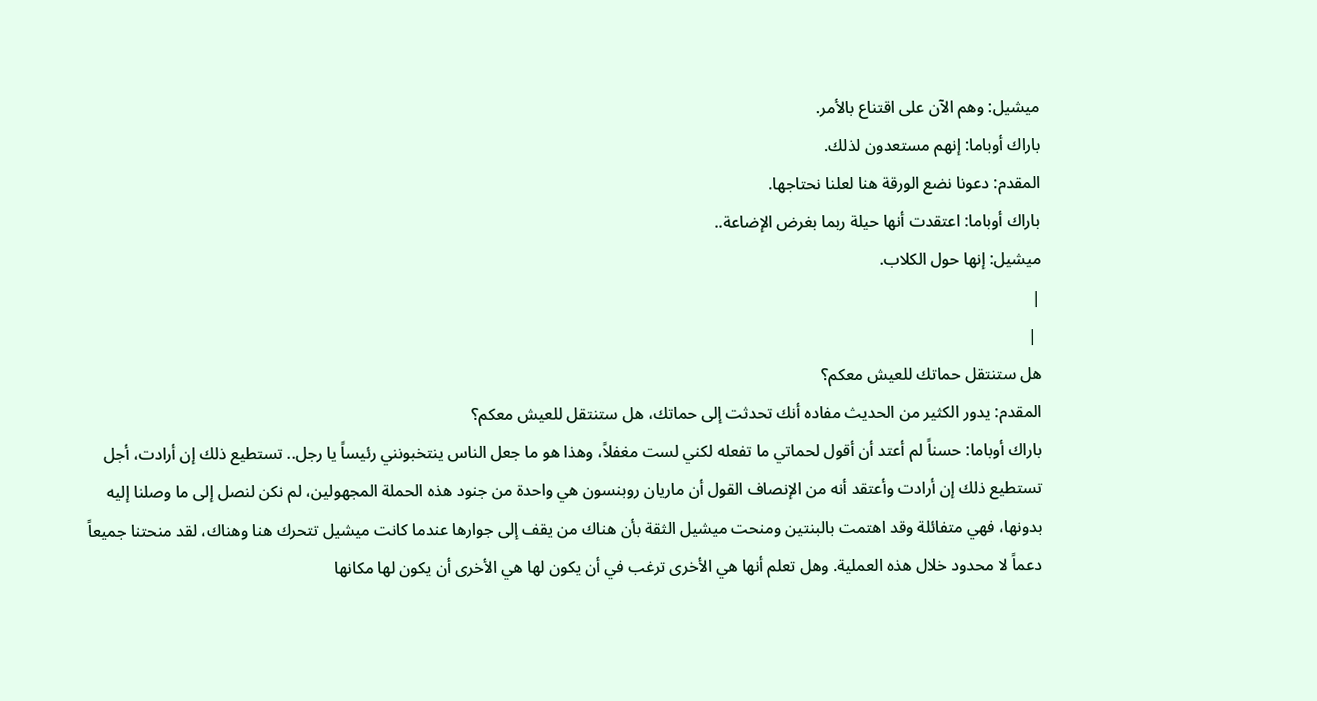ميشيل: وهم الآن على اقتناع بالأمر.
باراك أوباما: إنهم مستعدون لذلك.
المقدم: دعونا نضع الورقة هنا لعلنا نحتاجها.
باراك أوباما: اعتقدت أنها حيلة ربما بغرض الإضاعة..
ميشيل: إنها حول الكلاب.
|
 |
هل ستنتقل حماتك للعيش معكم؟
المقدم: يدور الكثير من الحديث مفاده أنك تحدثت إلى حماتك، هل ستنتقل للعيش معكم؟
باراك أوباما: حسناً لم أعتد أن أقول لحماتي ما تفعله لكني لست مغفلاً، وهذا هو ما جعل الناس ينتخبونني رئيساً يا رجل.. تستطيع ذلك إن أرادت، أجل تستطيع ذلك إن أرادت وأعتقد أنه من الإنصاف القول أن ماريان روبنسون هي واحدة من جنود هذه الحملة المجهولين، لم نكن لنصل إلى ما وصلنا إليه بدونها، فهي متفائلة وقد اهتمت بالبنتين ومنحت ميشيل الثقة بأن هناك من يقف إلى جوارها عندما كانت ميشيل تتحرك هنا وهناك، لقد منحتنا جميعاً دعماً لا محدود خلال هذه العملية. وهل تعلم أنها هي الأخرى ترغب في أن يكون لها هي الأخرى أن يكون لها مكانها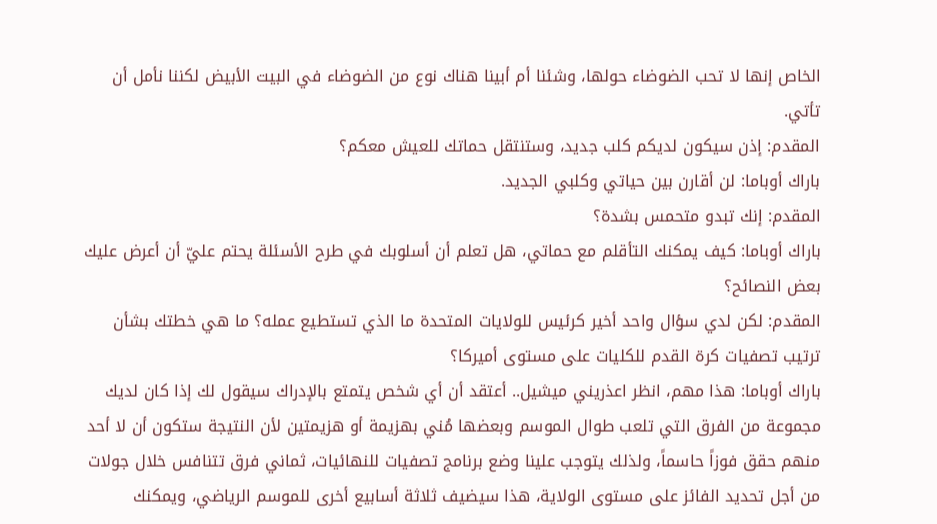الخاص إنها لا تحب الضوضاء حولها، وشئنا أم أبينا هناك نوع من الضوضاء في البيت الأبيض لكننا نأمل أن تأتي.
المقدم: إذن سيكون لديكم كلب جديد، وستنتقل حماتك للعيش معكم؟
باراك أوباما: لن أقارن بين حياتي وكلبي الجديد.
المقدم: إنك تبدو متحمس بشدة؟
باراك أوباما: كيف يمكنك التأقلم مع حماتي، هل تعلم أن أسلوبك في طرح الأسئلة يحتم عليّ أن أعرض عليك بعض النصائح؟
المقدم: لكن لدي سؤال واحد أخير كرئيس للولايات المتحدة ما الذي تستطيع عمله؟ ما هي خطتك بشأن ترتيب تصفيات كرة القدم للكليات على مستوى أميركا؟
باراك أوباما: هذا مهم، انظر اعذريني ميشيل.. أعتقد أن أي شخص يتمتع بالإدراك سيقول لك إذا كان لديك مجموعة من الفرق التي تلعب طوال الموسم وبعضها مُني بهزيمة أو هزيمتين لأن النتيجة ستكون أن لا أحد منهم حقق فوزاً حاسماً، ولذلك يتوجب علينا وضع برنامج تصفيات للنهائيات، ثماني فرق تتنافس خلال جولات من أجل تحديد الفائز على مستوى الولاية، هذا سيضيف ثلاثة أسابيع أخرى للموسم الرياضي، ويمكنك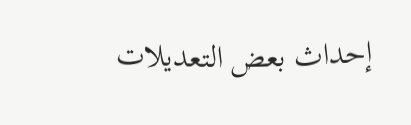إحداث بعض التعديلات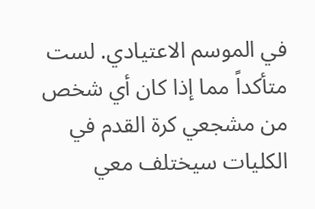في الموسم الاعتيادي. لست متأكداً مما إذا كان أي شخص من مشجعي كرة القدم في الكليات سيختلف معي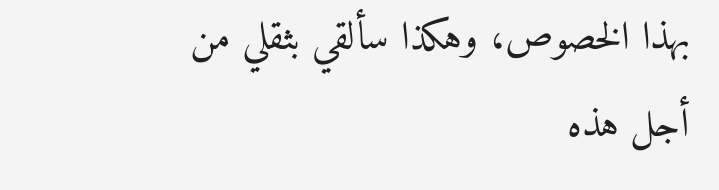بهذا الخصوص، وهكذا سألقي بثقلي من أجل هذه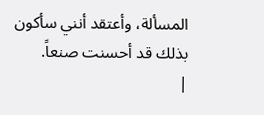المسألة، وأعتقد أنني سأكون بذلك قد أحسنت صنعاً.
|